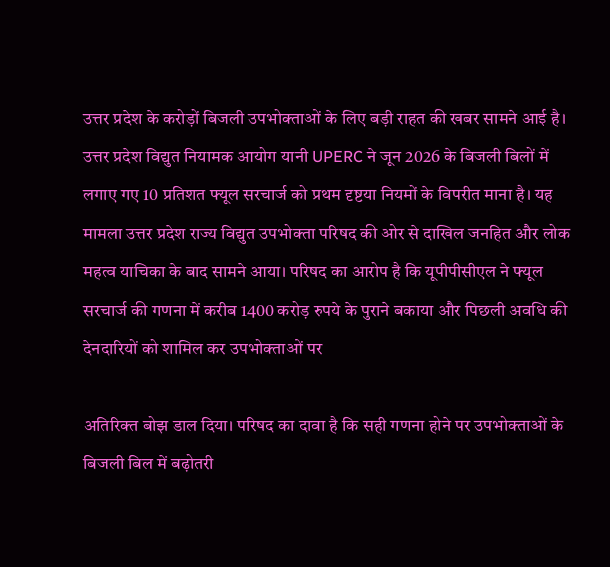उत्तर प्रदेश के करोड़ों बिजली उपभोक्ताओं के लिए बड़ी राहत की खबर सामने आई है। उत्तर प्रदेश विद्युत नियामक आयोग यानी UPERC ने जून 2026 के बिजली बिलों में लगाए गए 10 प्रतिशत फ्यूल सरचार्ज को प्रथम दृष्टया नियमों के विपरीत माना है। यह मामला उत्तर प्रदेश राज्य विद्युत उपभोक्ता परिषद की ओर से दाखिल जनहित और लोक महत्व याचिका के बाद सामने आया। परिषद का आरोप है कि यूपीपीसीएल ने फ्यूल सरचार्ज की गणना में करीब 1400 करोड़ रुपये के पुराने बकाया और पिछली अवधि की देनदारियों को शामिल कर उपभोक्ताओं पर

अतिरिक्त बोझ डाल दिया। परिषद का दावा है कि सही गणना होने पर उपभोक्ताओं के बिजली बिल में बढ़ोतरी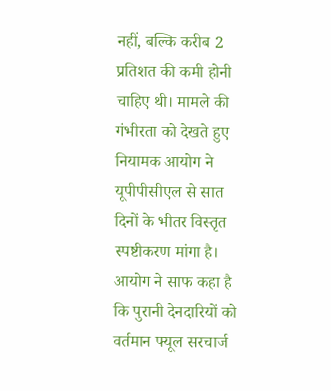नहीं, बल्कि करीब 2 प्रतिशत की कमी होनी चाहिए थी। मामले की गंभीरता को देखते हुए नियामक आयोग ने यूपीपीसीएल से सात दिनों के भीतर विस्तृत स्पष्टीकरण मांगा है। आयोग ने साफ कहा है कि पुरानी देनदारियों को वर्तमान फ्यूल सरचार्ज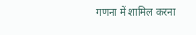गणना में शामिल करना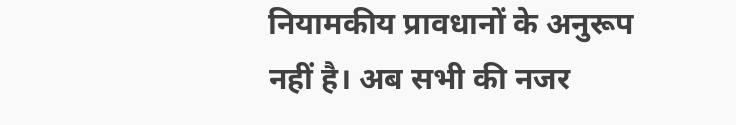नियामकीय प्रावधानों के अनुरूप नहीं है। अब सभी की नजर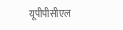यूपीपीसीएल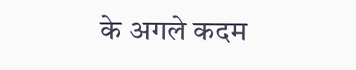के अगले कदम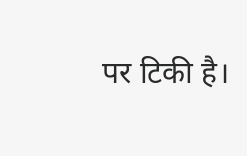पर टिकी है।